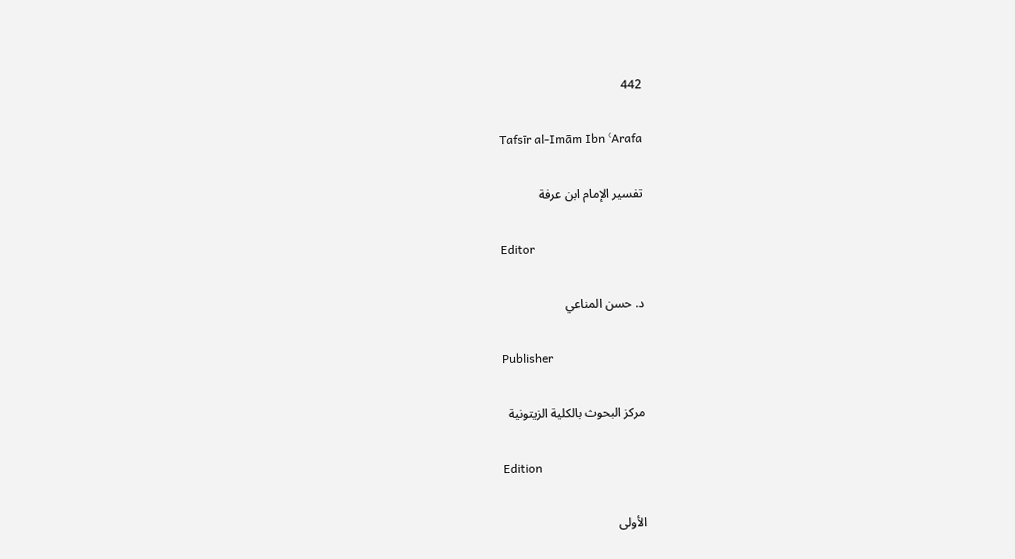442

Tafsīr al-Imām Ibn ʿArafa

تفسير الإمام ابن عرفة

Editor

د. حسن المناعي

Publisher

مركز البحوث بالكلية الزيتونية

Edition

الأولى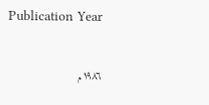Publication Year

١٩٨٦ م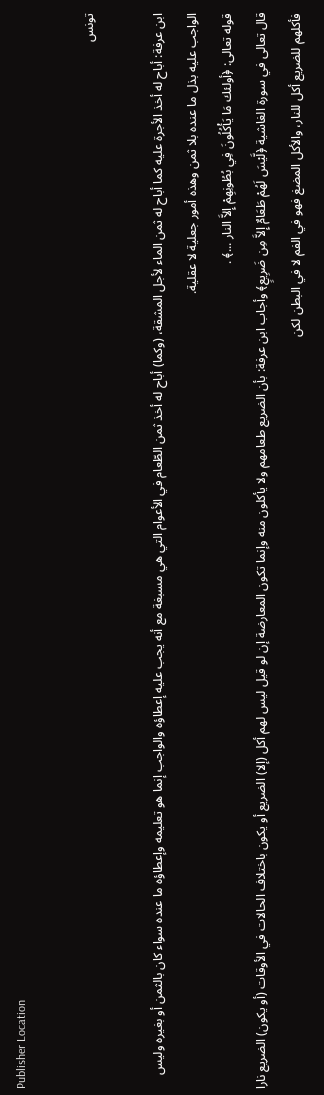Publisher Location

تونس

ابن عرفة: أباح له أخذ الأجرة عليه كما أباح له ثمن الماء لأجل المشقة، (وكما) أباح له أخذ ثمن الطّعام في الأعوام التي هي مسبغة مع أنه يجب عليه إعطاؤه والواجب إنما هو تعليمه وإعطاؤه ما عنده سواء كان بالثمن أو بغيره وليس الواجب عليه بذل ما عنده بلا ثمن وهذه أمور جعلية لا عقلية.
قوله تعالى: ﴿أولئك مَا يَأْكُلُونَ فِي بُطُونِهِمْ إِلاَّ النار ...﴾ .
قال تعالى في سورة الغاشية ﴿لَّيْسَ لَهُمْ طَعَامٌ إِلاَّ مِن ضَرِيعٍ﴾ وأجاب ابن عرفة: بأن الضريع طعامهم ولا يأكلون منه وإنما تكون المعارضة إن لو قيل ليس لهم أكل (إلا) الضريع أو يكون باختلاف الحالات في الأوقات (أو يكون) الضريع نارا فأكلهم للضريع أكل للنار، والأكل المضغ فهو في الفم لا في البطن لكن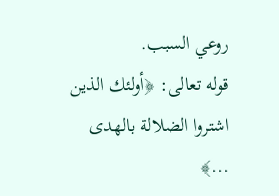روعي السبب.
قوله تعالى: ﴿أولئك الذين اشتروا الضلالة بالهدى ...﴾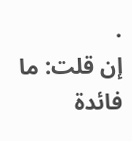.
إن قلت: ما فائدة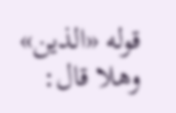قوله «الذين» وهلا قال: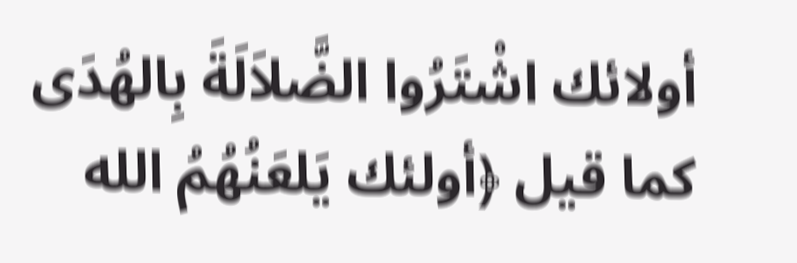أولائك اشْتَرُوا الضَّلاَلَةَ بِالهُدَى كما قيل ﴿أولئك يَلعَنُهُمُ الله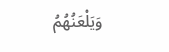وَيَلْعَنُهُمُ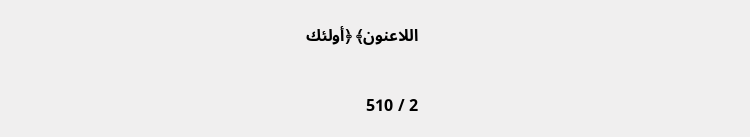اللاعنون﴾ ﴿أولئك

2 / 510